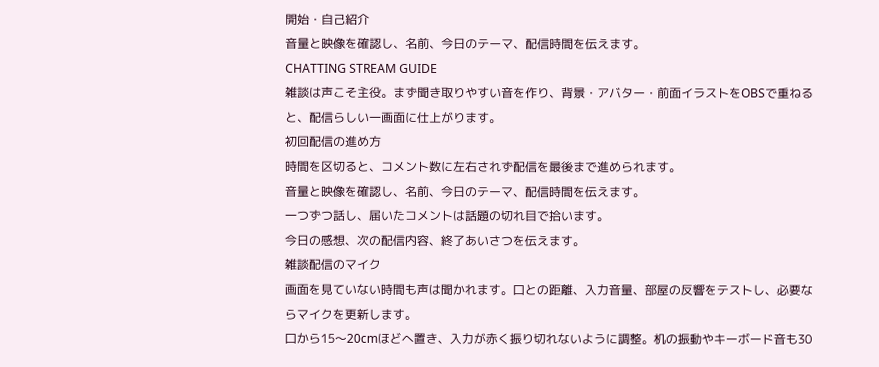開始・自己紹介
音量と映像を確認し、名前、今日のテーマ、配信時間を伝えます。
CHATTING STREAM GUIDE
雑談は声こそ主役。まず聞き取りやすい音を作り、背景・アバター・前面イラストをOBSで重ねると、配信らしい一画面に仕上がります。
初回配信の進め方
時間を区切ると、コメント数に左右されず配信を最後まで進められます。
音量と映像を確認し、名前、今日のテーマ、配信時間を伝えます。
一つずつ話し、届いたコメントは話題の切れ目で拾います。
今日の感想、次の配信内容、終了あいさつを伝えます。
雑談配信のマイク
画面を見ていない時間も声は聞かれます。口との距離、入力音量、部屋の反響をテストし、必要ならマイクを更新します。
口から15〜20cmほどへ置き、入力が赤く振り切れないように調整。机の振動やキーボード音も30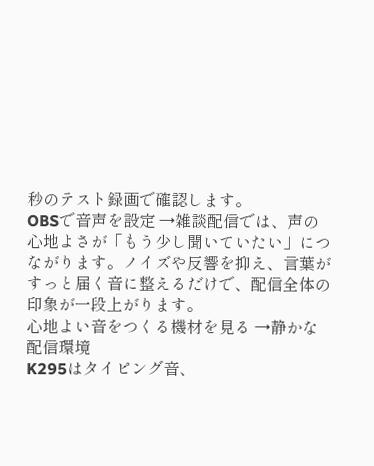秒のテスト録画で確認します。
OBSで音声を設定 →雑談配信では、声の心地よさが「もう少し聞いていたい」につながります。ノイズや反響を抑え、言葉がすっと届く音に整えるだけで、配信全体の印象が一段上がります。
心地よい音をつくる機材を見る →静かな配信環境
K295はタイピング音、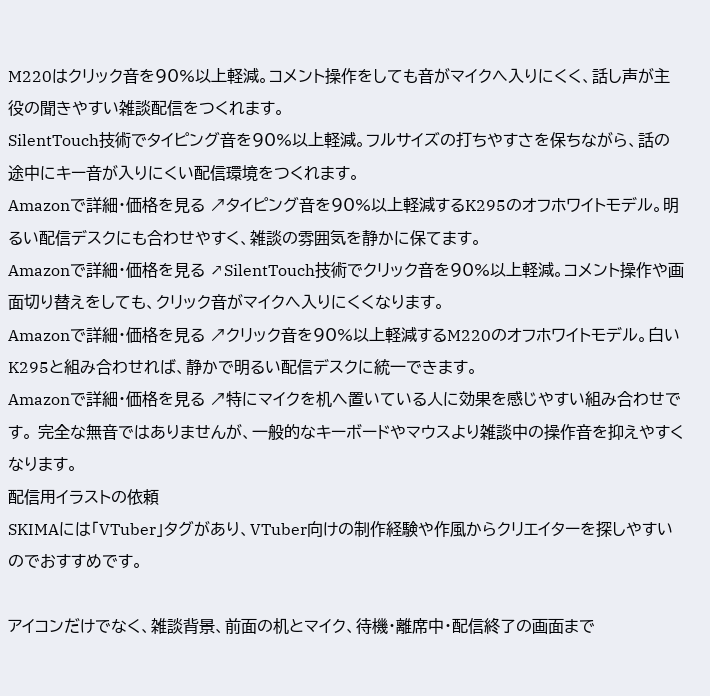M220はクリック音を90%以上軽減。コメント操作をしても音がマイクへ入りにくく、話し声が主役の聞きやすい雑談配信をつくれます。
SilentTouch技術でタイピング音を90%以上軽減。フルサイズの打ちやすさを保ちながら、話の途中にキー音が入りにくい配信環境をつくれます。
Amazonで詳細・価格を見る ↗タイピング音を90%以上軽減するK295のオフホワイトモデル。明るい配信デスクにも合わせやすく、雑談の雰囲気を静かに保てます。
Amazonで詳細・価格を見る ↗SilentTouch技術でクリック音を90%以上軽減。コメント操作や画面切り替えをしても、クリック音がマイクへ入りにくくなります。
Amazonで詳細・価格を見る ↗クリック音を90%以上軽減するM220のオフホワイトモデル。白いK295と組み合わせれば、静かで明るい配信デスクに統一できます。
Amazonで詳細・価格を見る ↗特にマイクを机へ置いている人に効果を感じやすい組み合わせです。 完全な無音ではありませんが、一般的なキーボードやマウスより雑談中の操作音を抑えやすくなります。
配信用イラストの依頼
SKIMAには「VTuber」タグがあり、VTuber向けの制作経験や作風からクリエイターを探しやすいのでおすすめです。

アイコンだけでなく、雑談背景、前面の机とマイク、待機・離席中・配信終了の画面まで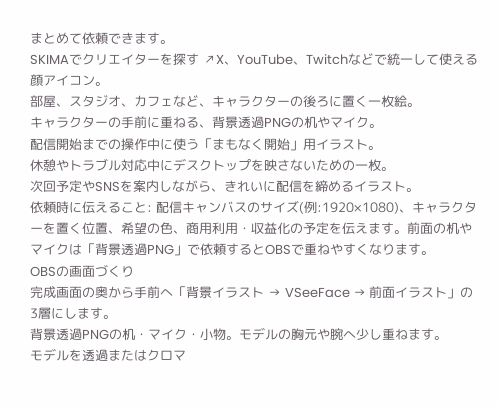まとめて依頼できます。
SKIMAでクリエイターを探す ↗X、YouTube、Twitchなどで統一して使える顔アイコン。
部屋、スタジオ、カフェなど、キャラクターの後ろに置く一枚絵。
キャラクターの手前に重ねる、背景透過PNGの机やマイク。
配信開始までの操作中に使う「まもなく開始」用イラスト。
休憩やトラブル対応中にデスクトップを映さないための一枚。
次回予定やSNSを案内しながら、きれいに配信を締めるイラスト。
依頼時に伝えること: 配信キャンバスのサイズ(例:1920×1080)、キャラクターを置く位置、希望の色、商用利用・収益化の予定を伝えます。前面の机やマイクは「背景透過PNG」で依頼するとOBSで重ねやすくなります。
OBSの画面づくり
完成画面の奥から手前へ「背景イラスト → VSeeFace → 前面イラスト」の3層にします。
背景透過PNGの机・マイク・小物。モデルの胸元や腕へ少し重ねます。
モデルを透過またはクロマ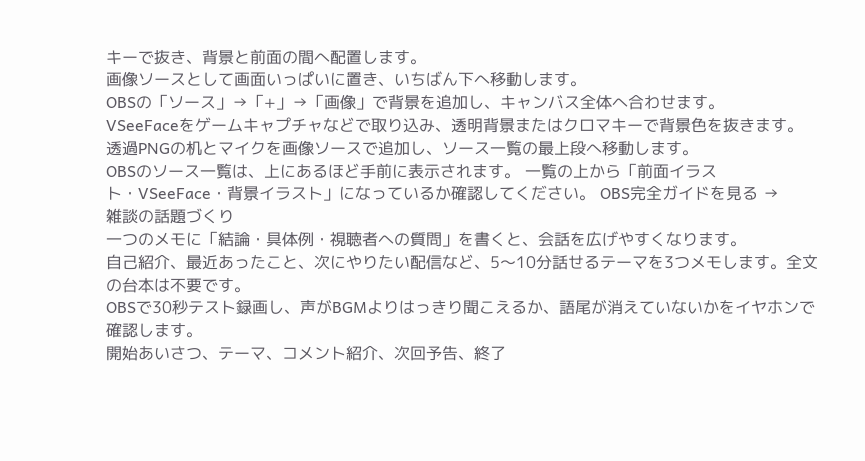キーで抜き、背景と前面の間へ配置します。
画像ソースとして画面いっぱいに置き、いちばん下へ移動します。
OBSの「ソース」→「+」→「画像」で背景を追加し、キャンバス全体へ合わせます。
VSeeFaceをゲームキャプチャなどで取り込み、透明背景またはクロマキーで背景色を抜きます。
透過PNGの机とマイクを画像ソースで追加し、ソース一覧の最上段へ移動します。
OBSのソース一覧は、上にあるほど手前に表示されます。 一覧の上から「前面イラスト・VSeeFace・背景イラスト」になっているか確認してください。 OBS完全ガイドを見る →
雑談の話題づくり
一つのメモに「結論・具体例・視聴者への質問」を書くと、会話を広げやすくなります。
自己紹介、最近あったこと、次にやりたい配信など、5〜10分話せるテーマを3つメモします。全文の台本は不要です。
OBSで30秒テスト録画し、声がBGMよりはっきり聞こえるか、語尾が消えていないかをイヤホンで確認します。
開始あいさつ、テーマ、コメント紹介、次回予告、終了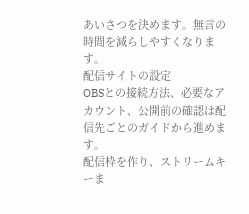あいさつを決めます。無言の時間を減らしやすくなります。
配信サイトの設定
OBSとの接続方法、必要なアカウント、公開前の確認は配信先ごとのガイドから進めます。
配信枠を作り、ストリームキーま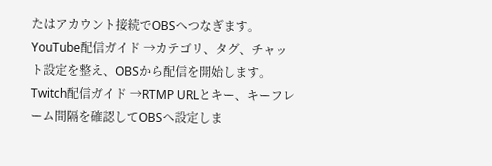たはアカウント接続でOBSへつなぎます。
YouTube配信ガイド →カテゴリ、タグ、チャット設定を整え、OBSから配信を開始します。
Twitch配信ガイド →RTMP URLとキー、キーフレーム間隔を確認してOBSへ設定しま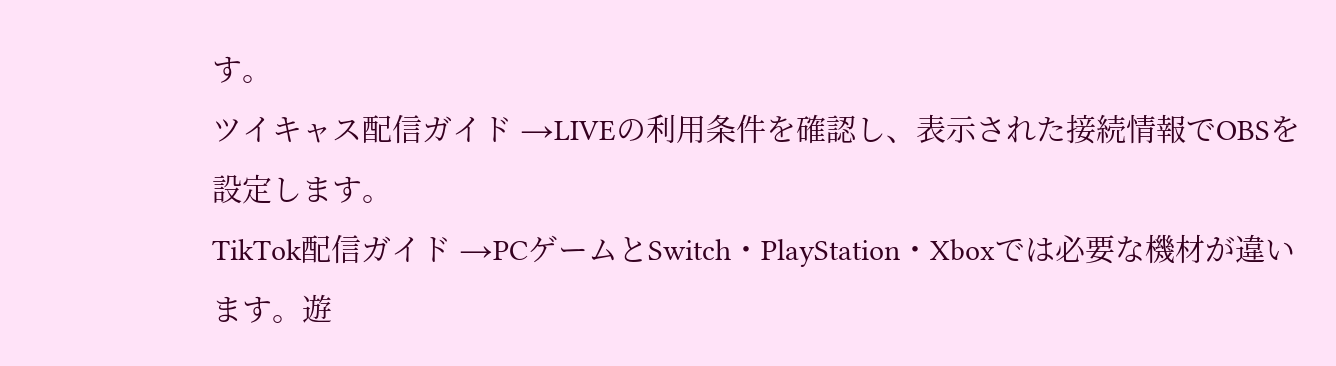す。
ツイキャス配信ガイド →LIVEの利用条件を確認し、表示された接続情報でOBSを設定します。
TikTok配信ガイド →PCゲームとSwitch・PlayStation・Xboxでは必要な機材が違います。遊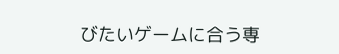びたいゲームに合う専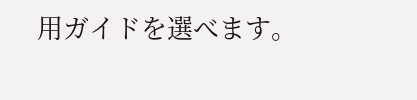用ガイドを選べます。